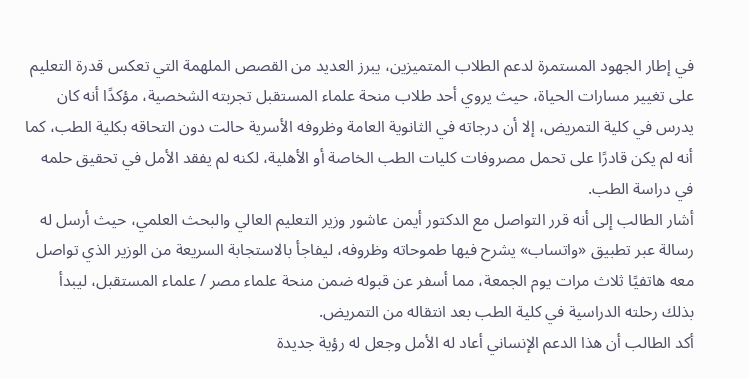في إطار الجهود المستمرة لدعم الطلاب المتميزين، يبرز العديد من القصص الملهمة التي تعكس قدرة التعليم على تغيير مسارات الحياة، حيث يروي أحد طلاب منحة علماء المستقبل تجربته الشخصية، مؤكدًا أنه كان يدرس في كلية التمريض، إلا أن درجاته في الثانوية العامة وظروفه الأسرية حالت دون التحاقه بكلية الطب، كما أنه لم يكن قادرًا على تحمل مصروفات كليات الطب الخاصة أو الأهلية، لكنه لم يفقد الأمل في تحقيق حلمه في دراسة الطب.
أشار الطالب إلى أنه قرر التواصل مع الدكتور أيمن عاشور وزير التعليم العالي والبحث العلمي، حيث أرسل له رسالة عبر تطبيق «واتساب» يشرح فيها طموحاته وظروفه، ليفاجأ بالاستجابة السريعة من الوزير الذي تواصل معه هاتفيًا ثلاث مرات يوم الجمعة، مما أسفر عن قبوله ضمن منحة علماء مصر / علماء المستقبل، ليبدأ بذلك رحلته الدراسية في كلية الطب بعد انتقاله من التمريض.
أكد الطالب أن هذا الدعم الإنساني أعاد له الأمل وجعل له رؤية جديدة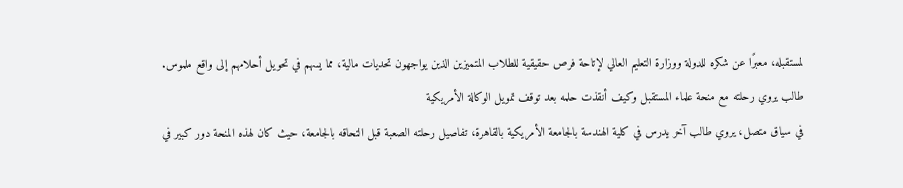لمستقبله، معبرًا عن شكره للدولة ووزارة التعليم العالي لإتاحة فرص حقيقية للطلاب المتميزين الذين يواجهون تحديات مالية، مما يسهم في تحويل أحلامهم إلى واقع ملموس.
طالب يروي رحلته مع منحة علماء المستقبل وكيف أنقذت حلمه بعد توقف تمويل الوكالة الأمريكية
في سياق متصل، يروي طالب آخر يدرس في كلية الهندسة بالجامعة الأمريكية بالقاهرة، تفاصيل رحلته الصعبة قبل التحاقه بالجامعة، حيث كان لهذه المنحة دور كبير في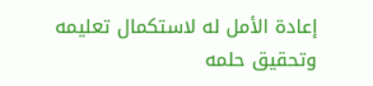إعادة الأمل له لاستكمال تعليمه وتحقيق حلمه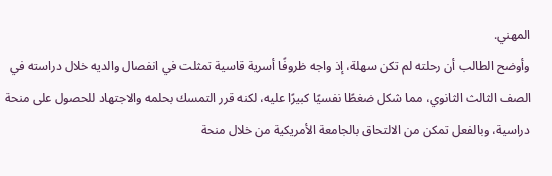المهني.
وأوضح الطالب أن رحلته لم تكن سهلة، إذ واجه ظروفًا أسرية قاسية تمثلت في انفصال والديه خلال دراسته في الصف الثالث الثانوي، مما شكل ضغطًا نفسيًا كبيرًا عليه، لكنه قرر التمسك بحلمه والاجتهاد للحصول على منحة دراسية، وبالفعل تمكن من الالتحاق بالجامعة الأمريكية من خلال منحة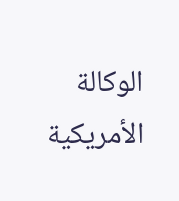الوكالة الأمريكية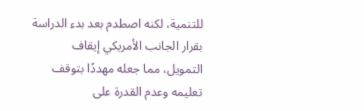للتنمية، لكنه اصطدم بعد بدء الدراسة بقرار الجانب الأمريكي إيقاف التمويل، مما جعله مهددًا بتوقف تعليمه وعدم القدرة على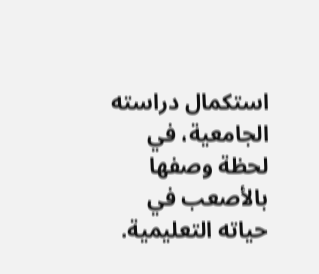استكمال دراسته الجامعية، في لحظة وصفها بالأصعب في حياته التعليمية.